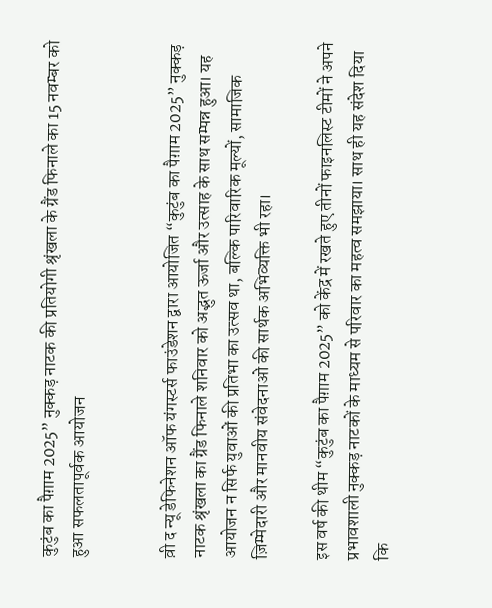कुटुंब का पैग़ाम 2025” नुक्कड़ नाटक की प्रतियोगी श्रृंखला के ग्रैंड फिनाले का 15 नवम्बर को हुआ सफलतापूर्वक आयोजन


व़ी द न्यू डेफिनेशन ऑफ यंगस्टर्स फाउंडेशन द्वारा आयोजित “कुटुंब का पैग़ाम 2025” नुक्कड़ नाटक श्रृंखला का ग्रैंड फिनाले शनिवार को अद्भुत ऊर्जा और उत्साह के साथ सम्पन्न हुआ। यह आयोजन न सिर्फ युवाओं की प्रतिभा का उत्सव था, बल्कि पारिवारिक मूल्यों, सामाजिक ज़िम्मेदारी और मानवीय संवेदनाओं की सार्थक अभिव्यक्ति भी रहा।

इस वर्ष की थीम “कुटुंब का पैग़ाम 2025” को केंद्र में रखते हुए तीनों फाइनलिस्ट टीमों ने अपने प्रभावशाली नुक्कड़ नाटकों के माध्यम से परिवार का महत्व समझाया। साथ ही यह संदेश दिया कि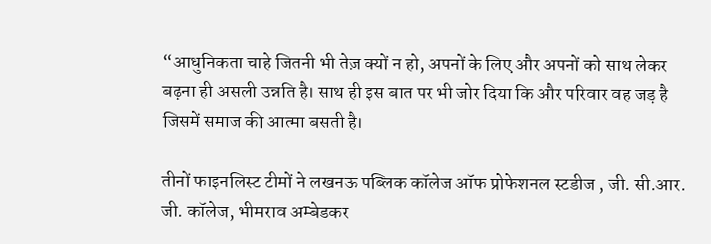“आधुनिकता चाहे जितनी भी तेज़ क्यों न हो, अपनों के लिए और अपनों को साथ लेकर बढ़ना ही असली उन्नति है। साथ ही इस बात पर भी जोर दिया कि और परिवार वह जड़ है जिसमें समाज की आत्मा बसती है।

तीनों फाइनलिस्ट टीमों ने लखनऊ पब्लिक कॉलेज ऑफ प्रोफेशनल स्टडीज , जी. सी.आर. जी. कॉलेज, भीमराव अम्बेडकर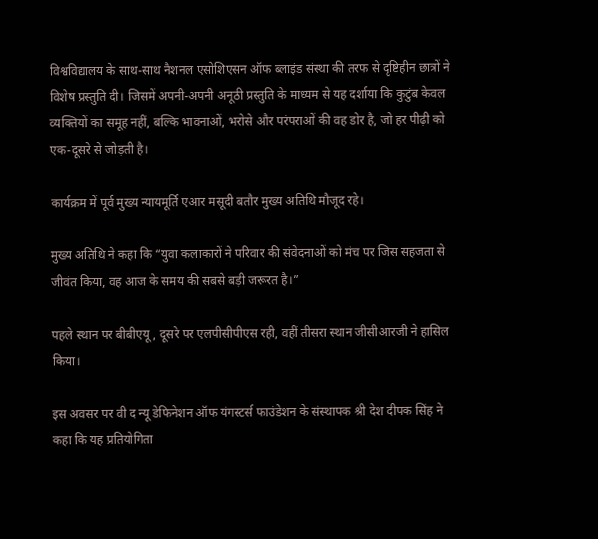विश्वविद्यालय के साथ-साथ नैशनल एसोशिएसन ऑफ ब्लाइंड संस्था की तरफ से दृष्टिहीन छात्रों ने विशेष प्रस्तुति दी। जिसमें अपनी-अपनी अनूठी प्रस्तुति के माध्यम से यह दर्शाया कि कुटुंब केवल व्यक्तियों का समूह नहीं, बल्कि भावनाओं, भरोसे और परंपराओं की वह डोर है, जो हर पीढ़ी को एक-दूसरे से जोड़ती है।

कार्यक्रम में पूर्व मुख्य न्यायमूर्ति एआर मसूदी बतौर मुख्य अतिथि मौजूद रहे।

मुख्य अतिथि ने कहा कि “युवा कलाकारों ने परिवार की संवेदनाओं को मंच पर जिस सहजता से जीवंत किया, वह आज के समय की सबसे बड़ी जरूरत है।”

पहले स्थान पर बीबीएयू, दूसरे पर एलपीसीपीएस रही, वहीं तीसरा स्थान जीसीआरजी ने हासिल किया।

इस अवसर पर वी द न्यू डेफिनेशन ऑफ यंगस्टर्स फाउंडेशन के संस्थापक श्री देश दीपक सिंह ने कहा कि यह प्रतियोगिता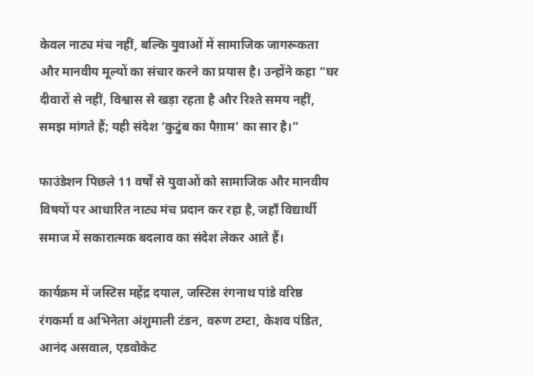केवल नाट्य मंच नहीं, बल्कि युवाओं में सामाजिक जागरूकता और मानवीय मूल्यों का संचार करने का प्रयास है। उन्होंने कहा “घर दीवारों से नहीं, विश्वास से खड़ा रहता है और रिश्ते समय नहीं, समझ मांगते हैं; यही संदेश ‘कुटुंब का पैग़ाम’ का सार है।”

फाउंडेशन पिछले 11 वर्षों से युवाओं को सामाजिक और मानवीय विषयों पर आधारित नाट्य मंच प्रदान कर रहा है, जहाँ विद्यार्थी समाज में सकारात्मक बदलाव का संदेश लेकर आते हैं।

कार्यक्रम में जस्टिस महेंद्र दयाल, जस्टिस रंगनाथ पांडे वरिष्ठ रंगकर्मा व अभिनेता अंशुमाली टंडन, वरुण टम्टा, केशव पंडित, आनंद असवाल, एडवोकेट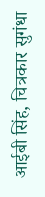आईबी सिंह, चित्रकार सुगंधा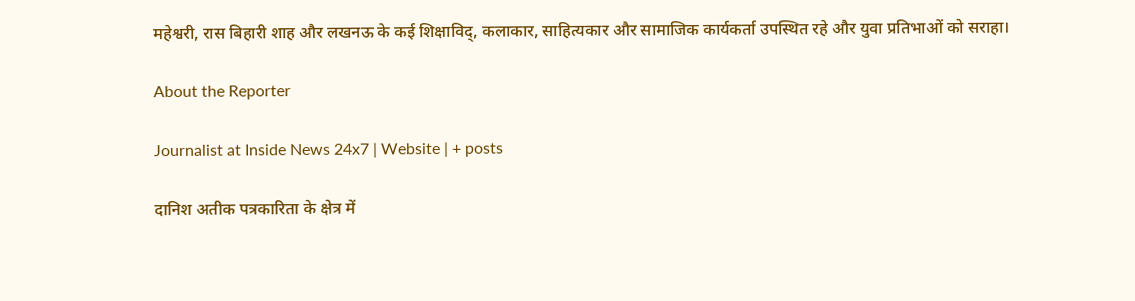महेश्वरी, रास बिहारी शाह और लखनऊ के कई शिक्षाविद्, कलाकार, साहित्यकार और सामाजिक कार्यकर्ता उपस्थित रहे और युवा प्रतिभाओं को सराहा।

About the Reporter

Journalist at Inside News 24x7 | Website | + posts

दानिश अतीक पत्रकारिता के क्षेत्र में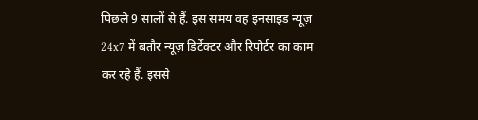पिछले 9 सालों से हैं. इस समय वह इनसाइड न्यूज़ 24x7 में बतौर न्यूज़ डिर्टेक्टर और रिपोर्टर का काम कर रहे हैं. इससे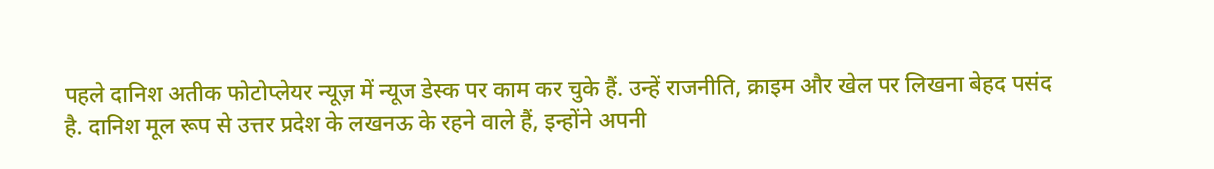पहले दानिश अतीक फोटोप्लेयर न्यूज़ में न्यूज डेस्क पर काम कर चुके हैं. उन्हें राजनीति, क्राइम और खेल पर लिखना बेहद पसंद है. दानिश मूल रूप से उत्तर प्रदेश के लखनऊ के रहने वाले हैं, इन्होंने अपनी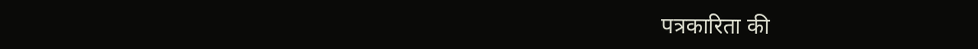पत्रकारिता की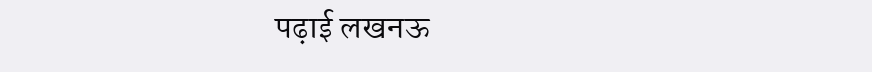पढ़ाई लखनऊ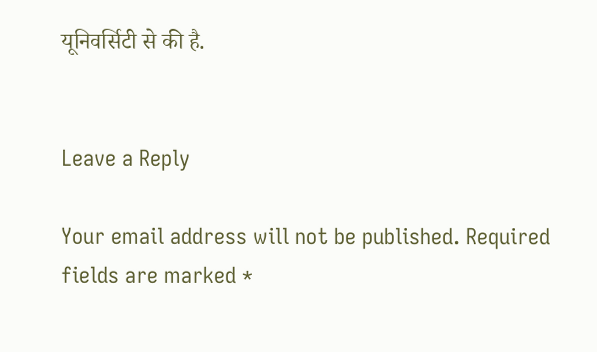यूनिवर्सिटी से की है.


Leave a Reply

Your email address will not be published. Required fields are marked *